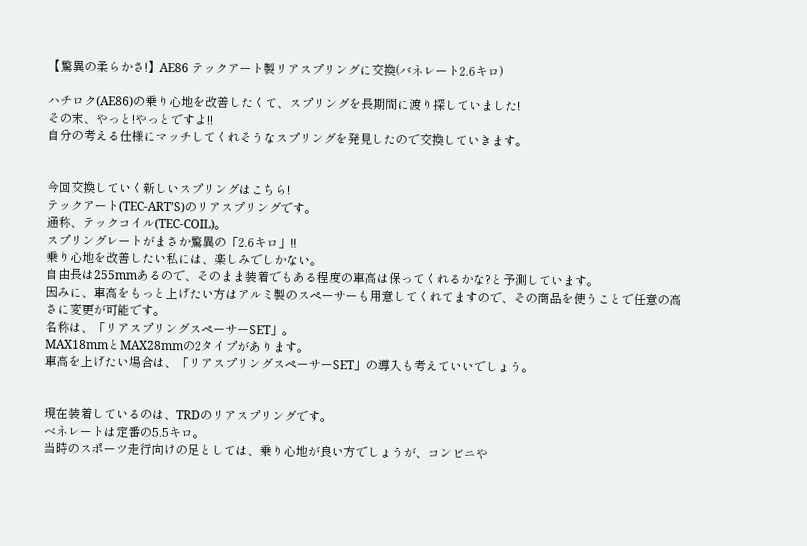【驚異の柔らかさ!】AE86 テックアート製リアスプリングに交換(バネレート2.6キロ)

ハチロク(AE86)の乗り心地を改善したくて、スプリングを長期間に渡り探していました!
その末、やっと!やっとですよ!!
自分の考える仕様にマッチしてくれそうなスプリングを発見したので交換していきます。


今回交換していく新しいスプリングはこちら!
テックアート(TEC-ART’S)のリアスプリングです。
通称、テックコイル(TEC-COIL)。
スプリングレートがまさか驚異の「2.6キロ」!!
乗り心地を改善したい私には、楽しみでしかない。
自由長は255mmあるので、そのまま装着でもある程度の車高は保ってくれるかな?と予測しています。
因みに、車高をもっと上げたい方はアルミ製のスペーサーも用意してくれてますので、その商品を使うことで任意の高さに変更が可能です。
名称は、「リアスプリングスペーサーSET」。
MAX18mmとMAX28mmの2タイプがあります。
車高を上げたい場合は、「リアスプリングスペーサーSET」の導入も考えていいでしょう。


現在装着しているのは、TRDのリアスプリングです。
ベネレートは定番の5.5キロ。
当時のスポーツ走行向けの足としては、乗り心地が良い方でしょうが、コンビニや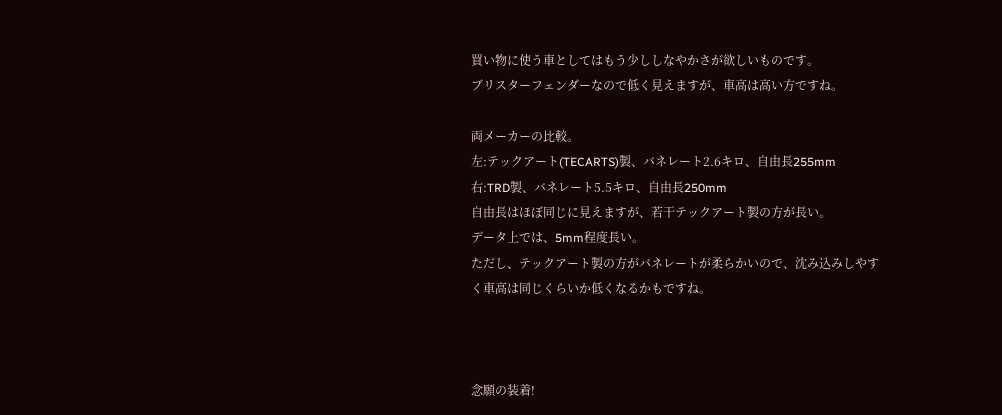買い物に使う車としてはもう少ししなやかさが欲しいものです。
ブリスターフェンダーなので低く見えますが、車高は高い方ですね。

両メーカーの比較。
左:テックアート(TECARTS)製、バネレート2.6キロ、自由長255mm
右:TRD製、バネレート5.5キロ、自由長250mm
自由長はほぼ同じに見えますが、若干テックアート製の方が長い。
データ上では、5mm程度長い。
ただし、テックアート製の方がバネレートが柔らかいので、沈み込みしやすく車高は同じくらいか低くなるかもですね。



念願の装着!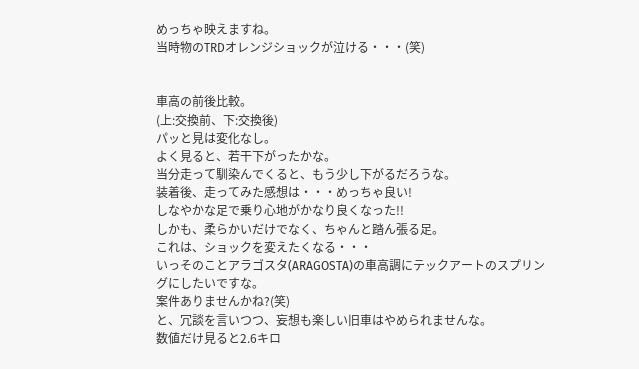めっちゃ映えますね。
当時物のTRDオレンジショックが泣ける・・・(笑)


車高の前後比較。
(上:交換前、下:交換後)
パッと見は変化なし。
よく見ると、若干下がったかな。
当分走って馴染んでくると、もう少し下がるだろうな。
装着後、走ってみた感想は・・・めっちゃ良い!
しなやかな足で乗り心地がかなり良くなった!!
しかも、柔らかいだけでなく、ちゃんと踏ん張る足。
これは、ショックを変えたくなる・・・
いっそのことアラゴスタ(ARAGOSTA)の車高調にテックアートのスプリングにしたいですな。
案件ありませんかね?(笑)
と、冗談を言いつつ、妄想も楽しい旧車はやめられませんな。
数値だけ見ると2.6キロ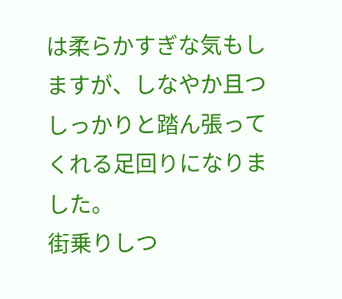は柔らかすぎな気もしますが、しなやか且つしっかりと踏ん張ってくれる足回りになりました。
街乗りしつ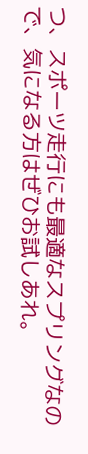つ、スポーツ走行にも最適なスプリングなので、気になる方はぜひお試しあれ。